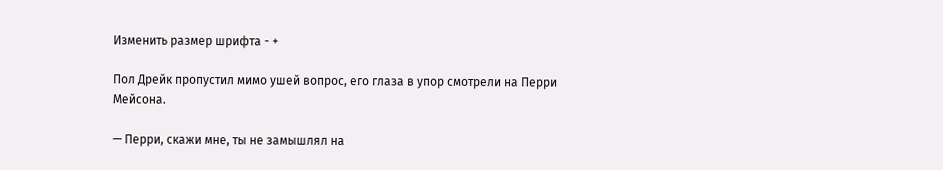Изменить размер шрифта - +

Пол Дрейк пропустил мимо ушей вопрос, его глаза в упор смотрели на Перри Мейсона.

— Перри, скажи мне, ты не замышлял на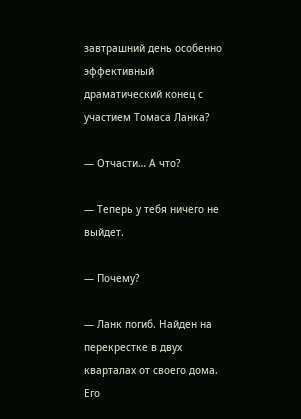завтрашний день особенно эффективный драматический конец с участием Томаса Ланка?

— Отчасти… А что?

— Теперь у тебя ничего не выйдет.

— Почему?

— Ланк погиб. Найден на перекрестке в двух кварталах от своего дома. Его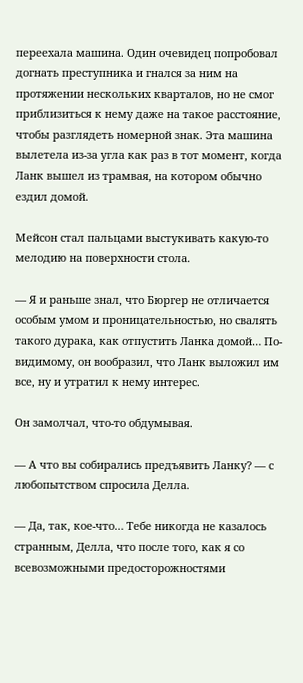переехала машина. Один очевидец попробовал догнать преступника и гнался за ним на протяжении нескольких кварталов, но не смог приблизиться к нему даже на такое расстояние, чтобы разглядеть номерной знак. Эта машина вылетела из-за угла как раз в тот момент, когда Ланк вышел из трамвая, на котором обычно ездил домой.

Мейсон стал пальцами выстукивать какую-то мелодию на поверхности стола.

— Я и раньше знал, что Бюргер не отличается особым умом и проницательностью, но свалять такого дурака, как отпустить Ланка домой… По-видимому, он вообразил, что Ланк выложил им все, ну и утратил к нему интерес.

Он замолчал, что-то обдумывая.

— А что вы собирались предъявить Ланку? — с любопытством спросила Делла.

— Да, так, кое-что… Тебе никогда не казалось странным, Делла, что после того, как я со всевозможными предосторожностями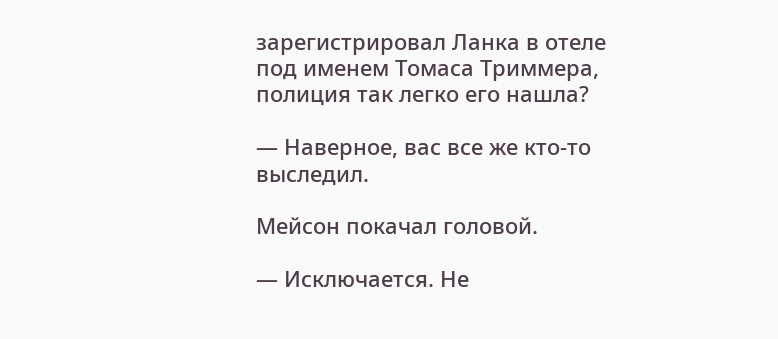зарегистрировал Ланка в отеле под именем Томаса Триммера, полиция так легко его нашла?

— Наверное, вас все же кто-то выследил.

Мейсон покачал головой.

— Исключается. Не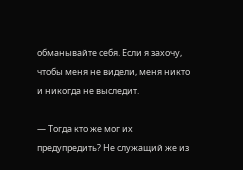обманывайте себя. Если я захочу, чтобы меня не видели, меня никто и никогда не выследит.

— Тогда кто же мог их предупредить? Не служащий же из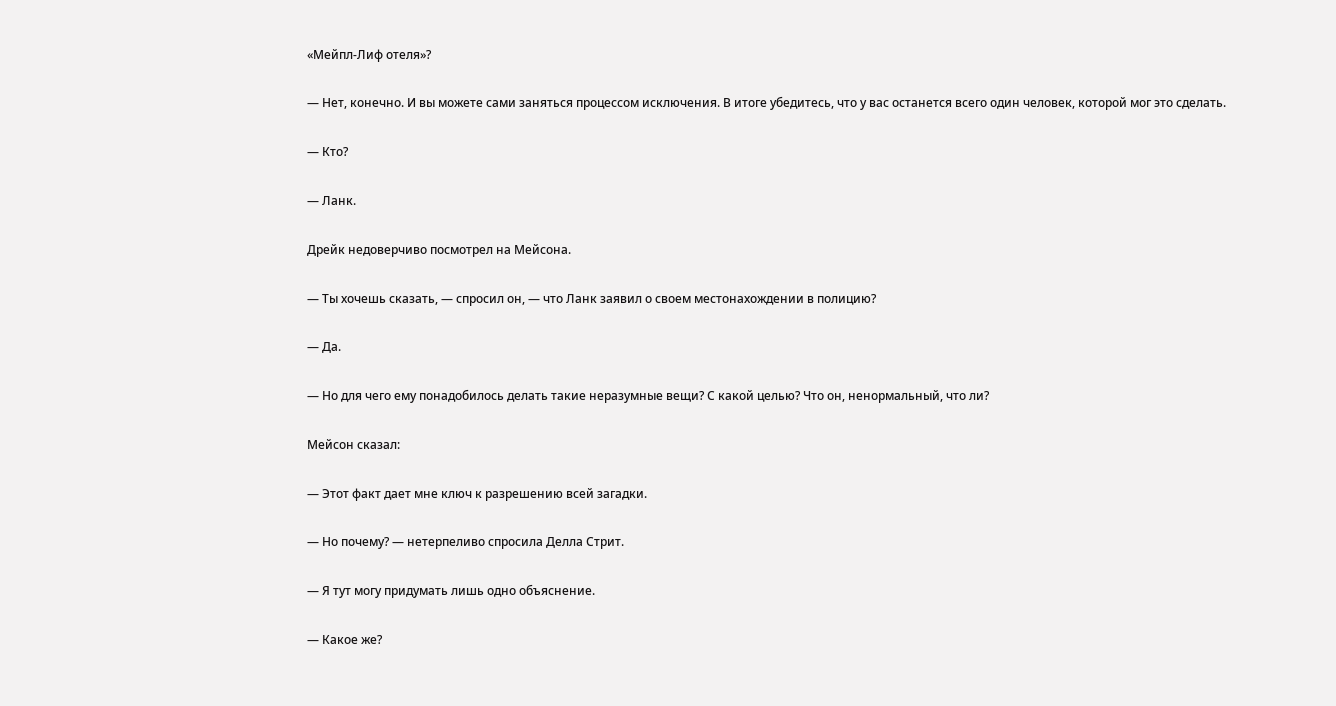«Мейпл-Лиф отеля»?

— Нет, конечно. И вы можете сами заняться процессом исключения. В итоге убедитесь, что у вас останется всего один человек, которой мог это сделать.

— Кто?

— Ланк.

Дрейк недоверчиво посмотрел на Мейсона.

— Ты хочешь сказать, — спросил он, — что Ланк заявил о своем местонахождении в полицию?

— Да.

— Но для чего ему понадобилось делать такие неразумные вещи? С какой целью? Что он, ненормальный, что ли?

Мейсон сказал:

— Этот факт дает мне ключ к разрешению всей загадки.

— Но почему? — нетерпеливо спросила Делла Стрит.

— Я тут могу придумать лишь одно объяснение.

— Какое же?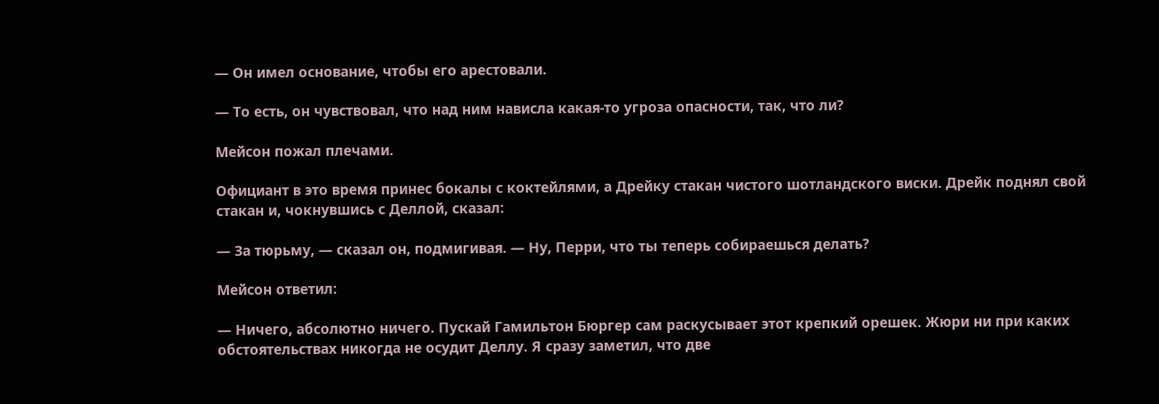— Он имел основание, чтобы его арестовали.

— То есть, он чувствовал, что над ним нависла какая-то угроза опасности, так, что ли?

Мейсон пожал плечами.

Официант в это время принес бокалы с коктейлями, а Дрейку стакан чистого шотландского виски. Дрейк поднял свой стакан и, чокнувшись с Деллой, сказал:

— За тюрьму, — сказал он, подмигивая. — Ну, Перри, что ты теперь собираешься делать?

Мейсон ответил:

— Ничего, абсолютно ничего. Пускай Гамильтон Бюргер сам раскусывает этот крепкий орешек. Жюри ни при каких обстоятельствах никогда не осудит Деллу. Я сразу заметил, что две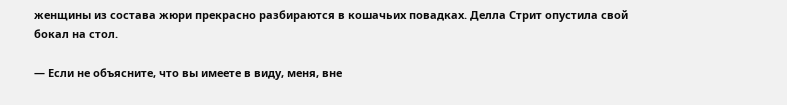женщины из состава жюри прекрасно разбираются в кошачьих повадках. Делла Стрит опустила свой бокал на стол.

— Если не объясните, что вы имеете в виду, меня, вне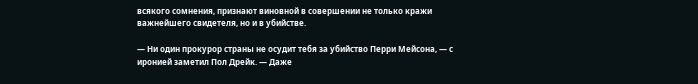всякого сомнения, признают виновной в совершении не только кражи важнейшего свидетеля, но и в убийстве.

— Ни один прокурор страны не осудит тебя за убийство Перри Мейсона, — с иронией заметил Пол Дрейк. — Даже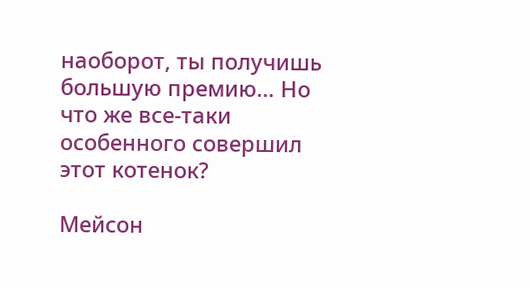наоборот, ты получишь большую премию… Но что же все-таки особенного совершил этот котенок?

Мейсон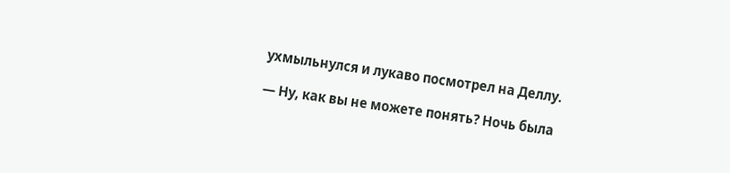ухмыльнулся и лукаво посмотрел на Деллу.

— Ну, как вы не можете понять? Ночь была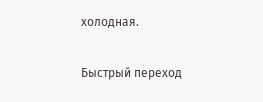холодная.

Быстрый переход